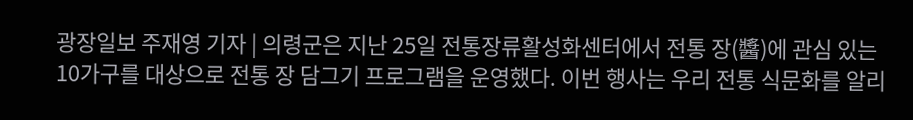광장일보 주재영 기자 | 의령군은 지난 25일 전통장류활성화센터에서 전통 장(醬)에 관심 있는 10가구를 대상으로 전통 장 담그기 프로그램을 운영했다. 이번 행사는 우리 전통 식문화를 알리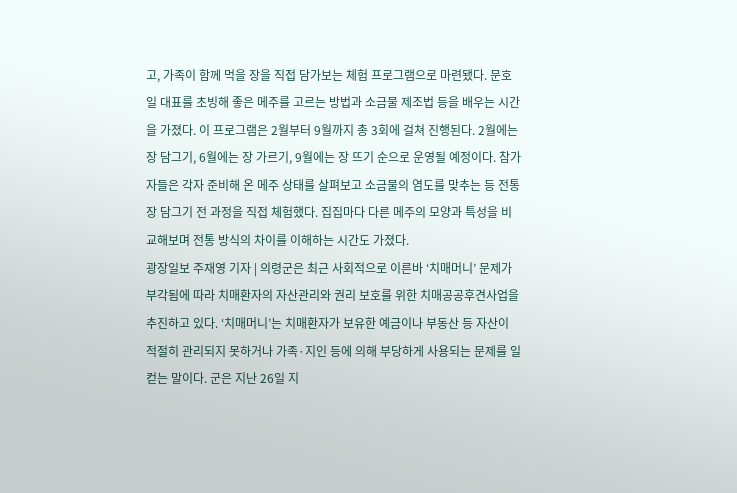고, 가족이 함께 먹을 장을 직접 담가보는 체험 프로그램으로 마련됐다. 문호일 대표를 초빙해 좋은 메주를 고르는 방법과 소금물 제조법 등을 배우는 시간을 가졌다. 이 프로그램은 2월부터 9월까지 총 3회에 걸쳐 진행된다. 2월에는 장 담그기, 6월에는 장 가르기, 9월에는 장 뜨기 순으로 운영될 예정이다. 참가자들은 각자 준비해 온 메주 상태를 살펴보고 소금물의 염도를 맞추는 등 전통 장 담그기 전 과정을 직접 체험했다. 집집마다 다른 메주의 모양과 특성을 비교해보며 전통 방식의 차이를 이해하는 시간도 가졌다.
광장일보 주재영 기자 | 의령군은 최근 사회적으로 이른바 ‘치매머니’ 문제가 부각됨에 따라 치매환자의 자산관리와 권리 보호를 위한 치매공공후견사업을 추진하고 있다. ‘치매머니’는 치매환자가 보유한 예금이나 부동산 등 자산이 적절히 관리되지 못하거나 가족·지인 등에 의해 부당하게 사용되는 문제를 일컫는 말이다. 군은 지난 26일 지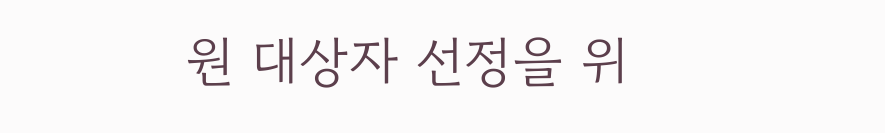원 대상자 선정을 위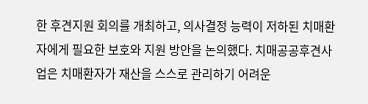한 후견지원 회의를 개최하고, 의사결정 능력이 저하된 치매환자에게 필요한 보호와 지원 방안을 논의했다. 치매공공후견사업은 치매환자가 재산을 스스로 관리하기 어려운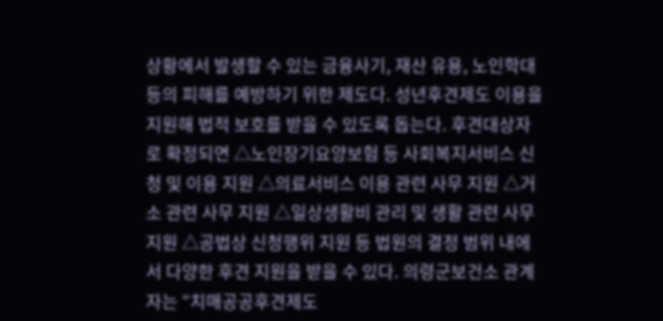상황에서 발생할 수 있는 금융사기, 재산 유용, 노인학대 등의 피해를 예방하기 위한 제도다. 성년후견제도 이용을 지원해 법적 보호를 받을 수 있도록 돕는다. 후견대상자로 확정되면 △노인장기요양보험 등 사회복지서비스 신청 및 이용 지원 △의료서비스 이용 관련 사무 지원 △거소 관련 사무 지원 △일상생활비 관리 및 생활 관련 사무 지원 △공법상 신청행위 지원 등 법원의 결정 범위 내에서 다양한 후견 지원을 받을 수 있다. 의령군보건소 관계자는 “치매공공후견제도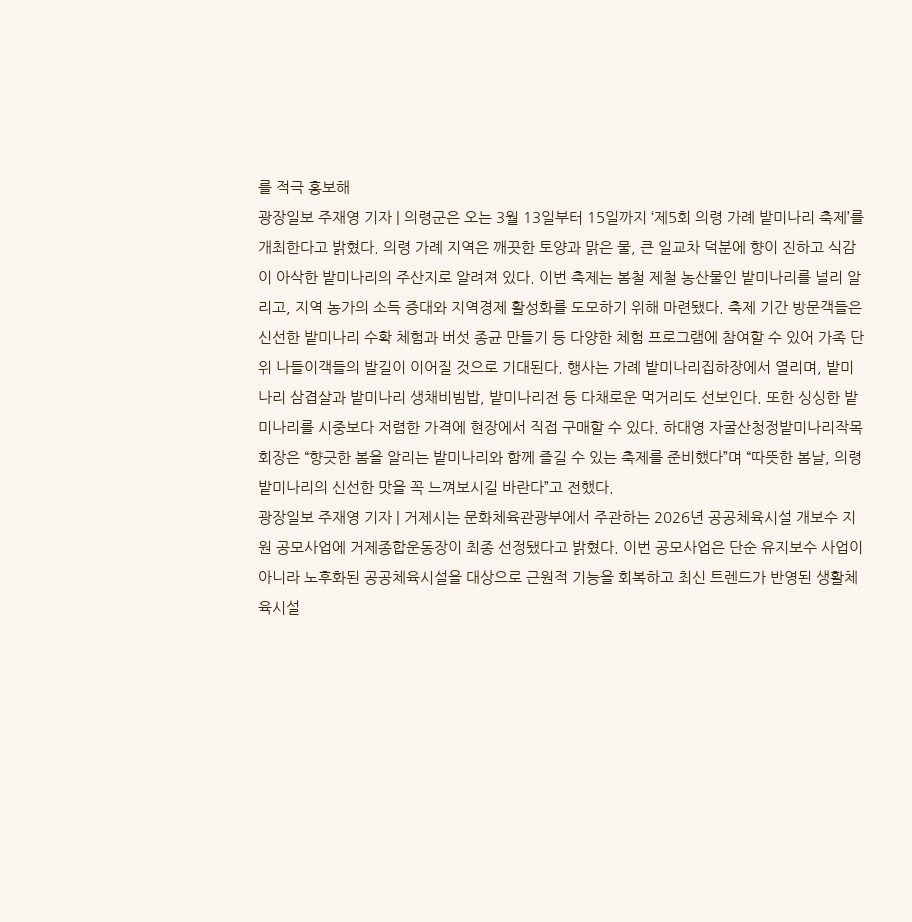를 적극 홍보해
광장일보 주재영 기자 | 의령군은 오는 3월 13일부터 15일까지 ‘제5회 의령 가례 밭미나리 축제’를 개최한다고 밝혔다. 의령 가례 지역은 깨끗한 토양과 맑은 물, 큰 일교차 덕분에 향이 진하고 식감이 아삭한 밭미나리의 주산지로 알려져 있다. 이번 축제는 봄철 제철 농산물인 밭미나리를 널리 알리고, 지역 농가의 소득 증대와 지역경제 활성화를 도모하기 위해 마련됐다. 축제 기간 방문객들은 신선한 밭미나리 수확 체험과 버섯 종균 만들기 등 다양한 체험 프로그램에 참여할 수 있어 가족 단위 나들이객들의 발길이 이어질 것으로 기대된다. 행사는 가례 밭미나리집하장에서 열리며, 밭미나리 삼겹살과 밭미나리 생채비빔밥, 밭미나리전 등 다채로운 먹거리도 선보인다. 또한 싱싱한 밭미나리를 시중보다 저렴한 가격에 현장에서 직접 구매할 수 있다. 하대영 자굴산청정밭미나리작목회장은 “향긋한 봄을 알리는 밭미나리와 함께 즐길 수 있는 축제를 준비했다”며 “따뜻한 봄날, 의령 밭미나리의 신선한 맛을 꼭 느껴보시길 바란다”고 전했다.
광장일보 주재영 기자 | 거제시는 문화체육관광부에서 주관하는 2026년 공공체육시설 개보수 지원 공모사업에 거제종합운동장이 최종 선정됐다고 밝혔다. 이번 공모사업은 단순 유지보수 사업이 아니라 노후화된 공공체육시설을 대상으로 근원적 기능을 회복하고 최신 트렌드가 반영된 생활체육시설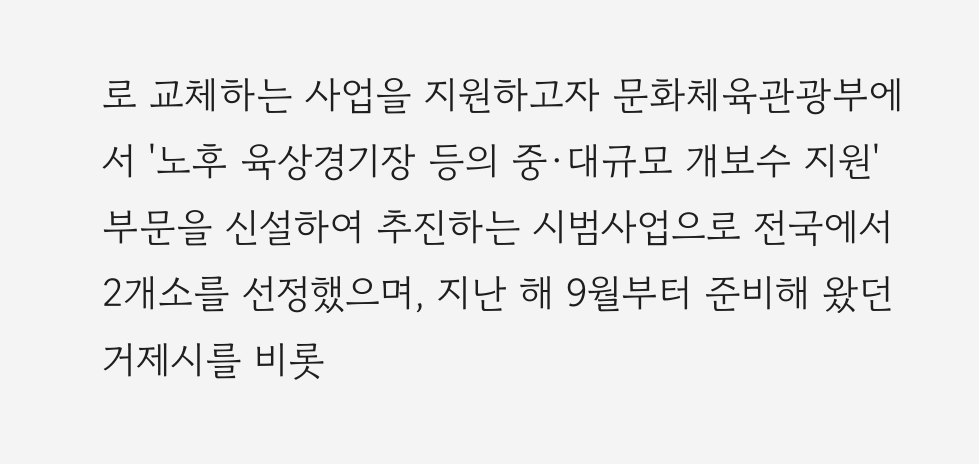로 교체하는 사업을 지원하고자 문화체육관광부에서 '노후 육상경기장 등의 중·대규모 개보수 지원' 부문을 신설하여 추진하는 시범사업으로 전국에서 2개소를 선정했으며, 지난 해 9월부터 준비해 왔던 거제시를 비롯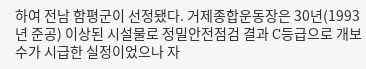하여 전남 함평군이 선정됐다. 거제종합운동장은 30년(1993년 준공) 이상된 시설물로 정밀안전점검 결과 C등급으로 개보수가 시급한 실정이었으나 자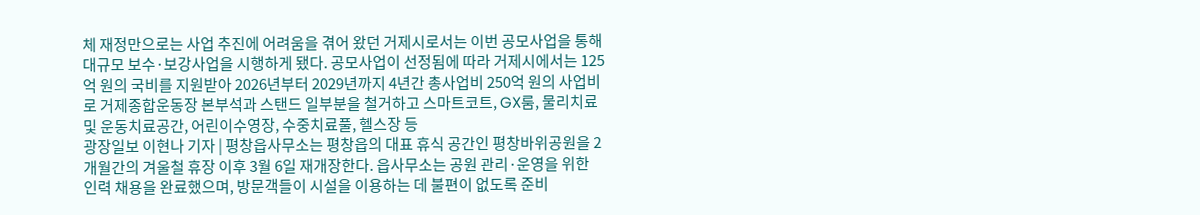체 재정만으로는 사업 추진에 어려움을 겪어 왔던 거제시로서는 이번 공모사업을 통해 대규모 보수·보강사업을 시행하게 됐다. 공모사업이 선정됨에 따라 거제시에서는 125억 원의 국비를 지원받아 2026년부터 2029년까지 4년간 총사업비 250억 원의 사업비로 거제종합운동장 본부석과 스탠드 일부분을 철거하고 스마트코트, GX룸, 물리치료 및 운동치료공간, 어린이수영장, 수중치료풀, 헬스장 등
광장일보 이현나 기자 | 평창읍사무소는 평창읍의 대표 휴식 공간인 평창바위공원을 2개월간의 겨울철 휴장 이후 3월 6일 재개장한다. 읍사무소는 공원 관리·운영을 위한 인력 채용을 완료했으며, 방문객들이 시설을 이용하는 데 불편이 없도록 준비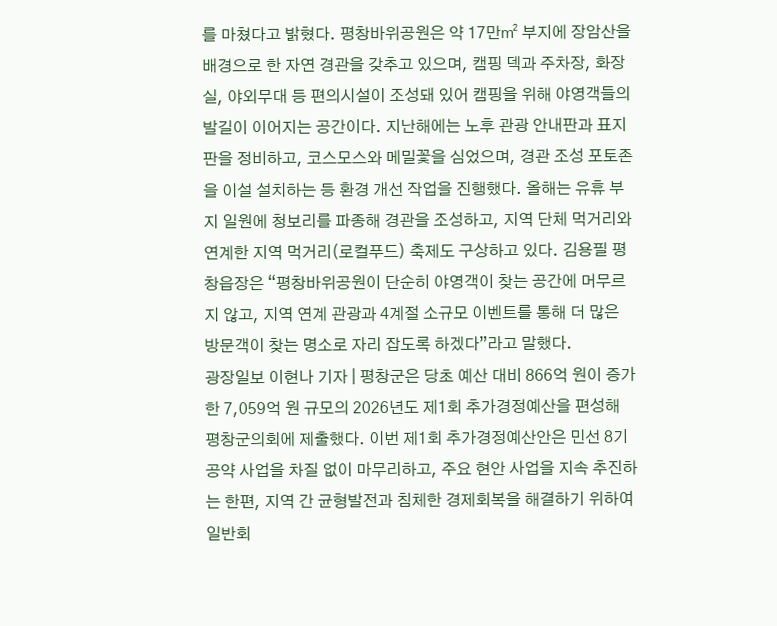를 마쳤다고 밝혔다. 평창바위공원은 약 17만㎡ 부지에 장암산을 배경으로 한 자연 경관을 갖추고 있으며, 캠핑 덱과 주차장, 화장실, 야외무대 등 편의시설이 조성돼 있어 캠핑을 위해 야영객들의 발길이 이어지는 공간이다. 지난해에는 노후 관광 안내판과 표지판을 정비하고, 코스모스와 메밀꽃을 심었으며, 경관 조성 포토존을 이설 설치하는 등 환경 개선 작업을 진행했다. 올해는 유휴 부지 일원에 청보리를 파종해 경관을 조성하고, 지역 단체 먹거리와 연계한 지역 먹거리(로컬푸드) 축제도 구상하고 있다. 김용필 평창읍장은 “평창바위공원이 단순히 야영객이 찾는 공간에 머무르지 않고, 지역 연계 관광과 4계절 소규모 이벤트를 통해 더 많은 방문객이 찾는 명소로 자리 잡도록 하겠다”라고 말했다.
광장일보 이현나 기자 | 평창군은 당초 예산 대비 866억 원이 증가한 7,059억 원 규모의 2026년도 제1회 추가경정예산을 편성해 평창군의회에 제출했다. 이번 제1회 추가경정예산안은 민선 8기 공약 사업을 차질 없이 마무리하고, 주요 현안 사업을 지속 추진하는 한편, 지역 간 균형발전과 침체한 경제회복을 해결하기 위하여 일반회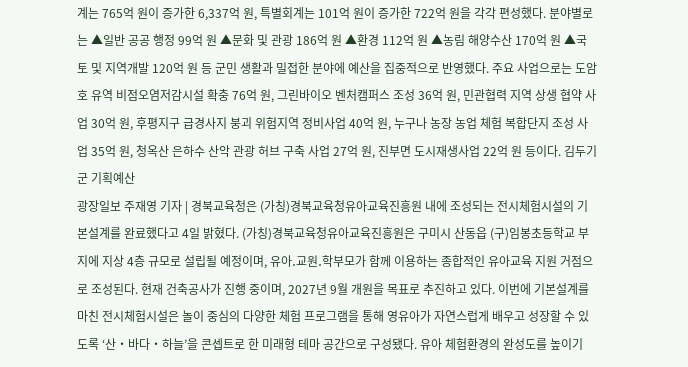계는 765억 원이 증가한 6,337억 원, 특별회계는 101억 원이 증가한 722억 원을 각각 편성했다. 분야별로는 ▲일반 공공 행정 99억 원 ▲문화 및 관광 186억 원 ▲환경 112억 원 ▲농림 해양수산 170억 원 ▲국토 및 지역개발 120억 원 등 군민 생활과 밀접한 분야에 예산을 집중적으로 반영했다. 주요 사업으로는 도암호 유역 비점오염저감시설 확충 76억 원, 그린바이오 벤처캠퍼스 조성 36억 원, 민관협력 지역 상생 협약 사업 30억 원, 후평지구 급경사지 붕괴 위험지역 정비사업 40억 원, 누구나 농장 농업 체험 복합단지 조성 사업 35억 원, 청옥산 은하수 산악 관광 허브 구축 사업 27억 원, 진부면 도시재생사업 22억 원 등이다. 김두기 군 기획예산
광장일보 주재영 기자 | 경북교육청은 (가칭)경북교육청유아교육진흥원 내에 조성되는 전시체험시설의 기본설계를 완료했다고 4일 밝혔다. (가칭)경북교육청유아교육진흥원은 구미시 산동읍 (구)임봉초등학교 부지에 지상 4층 규모로 설립될 예정이며, 유아․교원․학부모가 함께 이용하는 종합적인 유아교육 지원 거점으로 조성된다. 현재 건축공사가 진행 중이며, 2027년 9월 개원을 목표로 추진하고 있다. 이번에 기본설계를 마친 전시체험시설은 놀이 중심의 다양한 체험 프로그램을 통해 영유아가 자연스럽게 배우고 성장할 수 있도록 ‘산・바다・하늘’을 콘셉트로 한 미래형 테마 공간으로 구성됐다. 유아 체험환경의 완성도를 높이기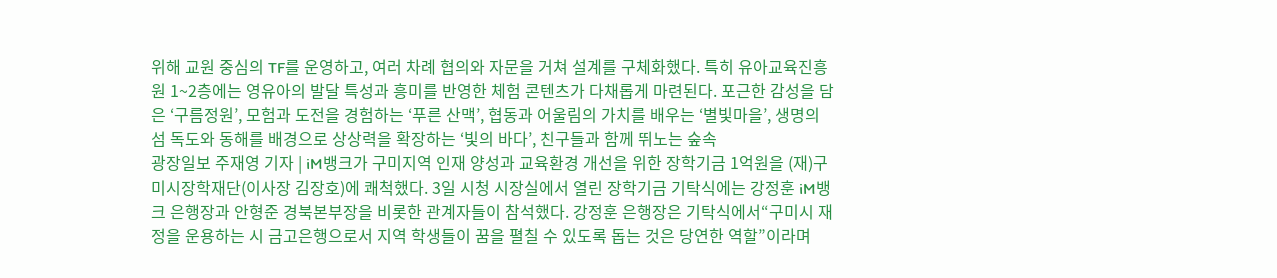위해 교원 중심의 TF를 운영하고, 여러 차례 협의와 자문을 거쳐 설계를 구체화했다. 특히 유아교육진흥원 1~2층에는 영유아의 발달 특성과 흥미를 반영한 체험 콘텐츠가 다채롭게 마련된다. 포근한 감성을 담은 ‘구름정원’, 모험과 도전을 경험하는 ‘푸른 산맥’, 협동과 어울림의 가치를 배우는 ‘별빛마을’, 생명의 섬 독도와 동해를 배경으로 상상력을 확장하는 ‘빛의 바다’, 친구들과 함께 뛰노는 숲속
광장일보 주재영 기자 | iM뱅크가 구미지역 인재 양성과 교육환경 개선을 위한 장학기금 1억원을 (재)구미시장학재단(이사장 김장호)에 쾌척했다. 3일 시청 시장실에서 열린 장학기금 기탁식에는 강정훈 iM뱅크 은행장과 안형준 경북본부장을 비롯한 관계자들이 참석했다. 강정훈 은행장은 기탁식에서“구미시 재정을 운용하는 시 금고은행으로서 지역 학생들이 꿈을 펼칠 수 있도록 돕는 것은 당연한 역할”이라며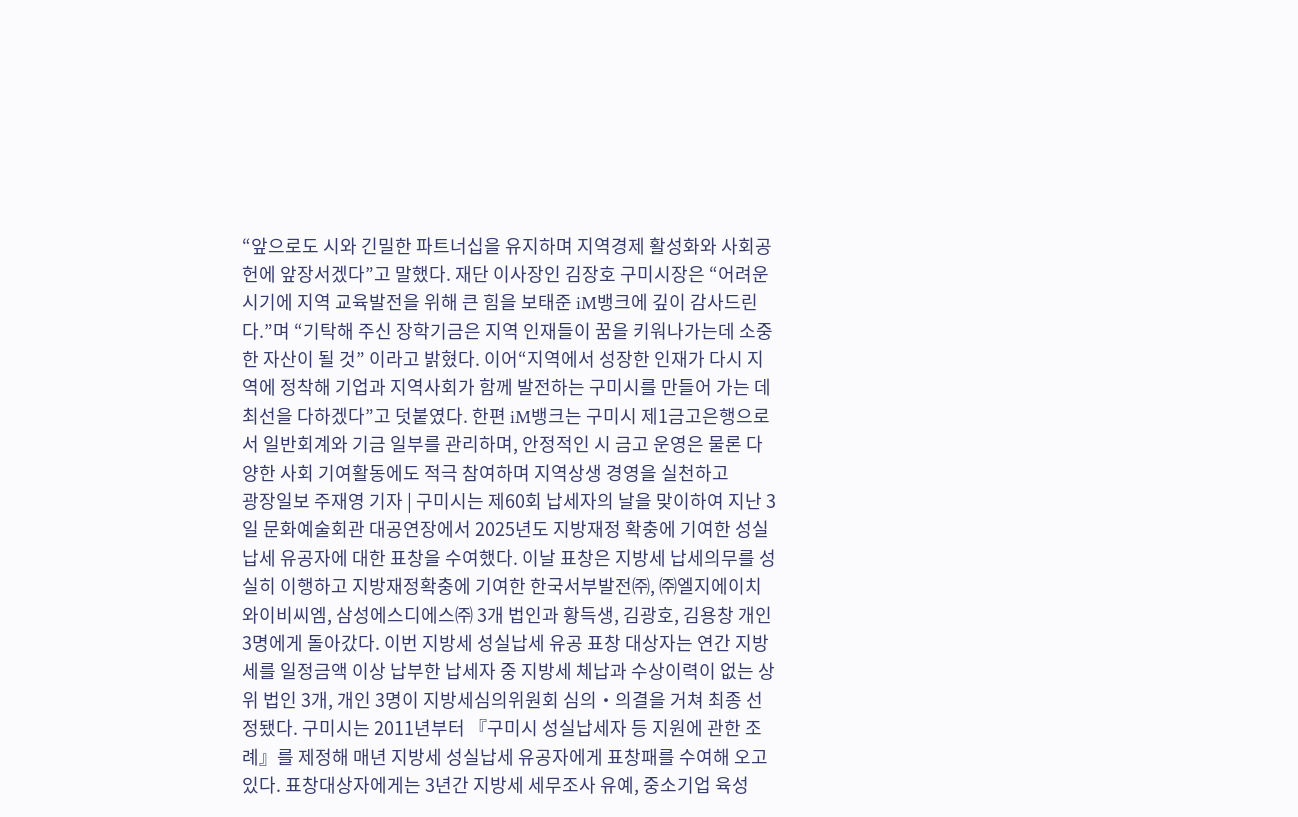“앞으로도 시와 긴밀한 파트너십을 유지하며 지역경제 활성화와 사회공헌에 앞장서겠다”고 말했다. 재단 이사장인 김장호 구미시장은 “어려운 시기에 지역 교육발전을 위해 큰 힘을 보태준 iM뱅크에 깊이 감사드린다.”며 “기탁해 주신 장학기금은 지역 인재들이 꿈을 키워나가는데 소중한 자산이 될 것” 이라고 밝혔다. 이어“지역에서 성장한 인재가 다시 지역에 정착해 기업과 지역사회가 함께 발전하는 구미시를 만들어 가는 데 최선을 다하겠다”고 덧붙였다. 한편 iM뱅크는 구미시 제1금고은행으로서 일반회계와 기금 일부를 관리하며, 안정적인 시 금고 운영은 물론 다양한 사회 기여활동에도 적극 참여하며 지역상생 경영을 실천하고
광장일보 주재영 기자 | 구미시는 제60회 납세자의 날을 맞이하여 지난 3일 문화예술회관 대공연장에서 2025년도 지방재정 확충에 기여한 성실납세 유공자에 대한 표창을 수여했다. 이날 표창은 지방세 납세의무를 성실히 이행하고 지방재정확충에 기여한 한국서부발전㈜, ㈜엘지에이치와이비씨엠, 삼성에스디에스㈜ 3개 법인과 황득생, 김광호, 김용창 개인 3명에게 돌아갔다. 이번 지방세 성실납세 유공 표창 대상자는 연간 지방세를 일정금액 이상 납부한 납세자 중 지방세 체납과 수상이력이 없는 상위 법인 3개, 개인 3명이 지방세심의위원회 심의・의결을 거쳐 최종 선정됐다. 구미시는 2011년부터 『구미시 성실납세자 등 지원에 관한 조례』를 제정해 매년 지방세 성실납세 유공자에게 표창패를 수여해 오고 있다. 표창대상자에게는 3년간 지방세 세무조사 유예, 중소기업 육성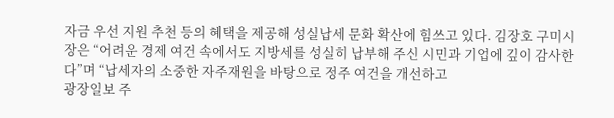자금 우선 지원 추천 등의 혜택을 제공해 성실납세 문화 확산에 힘쓰고 있다. 김장호 구미시장은 “어려운 경제 여건 속에서도 지방세를 성실히 납부해 주신 시민과 기업에 깊이 감사한다”며 “납세자의 소중한 자주재원을 바탕으로 정주 여건을 개선하고
광장일보 주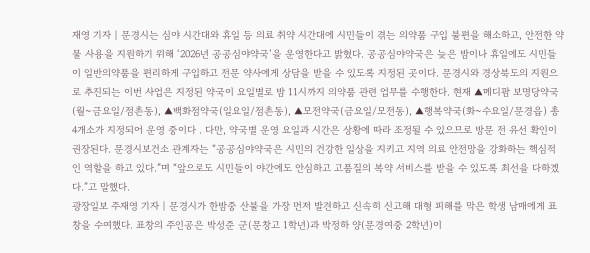재영 기자 | 문경시는 심야 시간대와 휴일 등 의료 취약 시간대에 시민들이 겪는 의약품 구입 불편을 해소하고, 안전한 약물 사용을 지원하기 위해 ‘2026년 공공심야약국’을 운영한다고 밝혔다. 공공심야약국은 늦은 밤이나 휴일에도 시민들이 일반의약품을 편리하게 구입하고 전문 약사에게 상담을 받을 수 있도록 지정된 곳이다. 문경시와 경상북도의 지원으로 추진되는 이번 사업은 지정된 약국이 요일별로 밤 11시까지 의약품 관련 업무를 수행한다. 현재 ▲메디팜 보명당약국(월~금요일/점촌동), ▲백화점약국(일요일/점촌동), ▲모전약국(금요일/모전동), ▲행복약국(화~수요일/문경읍) 총 4개소가 지정되어 운영 중이다 . 다만, 약국별 운영 요일과 시간은 상황에 따라 조정될 수 있으므로 방문 전 유선 확인이 권장된다. 문경시보건소 관계자는 “공공심야약국은 시민의 건강한 일상을 지키고 지역 의료 안전망을 강화하는 핵심적인 역할을 하고 있다.”며 “앞으로도 시민들이 야간에도 안심하고 고품질의 복약 서비스를 받을 수 있도록 최선을 다하겠다.”고 말했다.
광장일보 주재영 기자 | 문경시가 한밤중 산불을 가장 먼저 발견하고 신속히 신고해 대형 피해를 막은 학생 남매에게 표창을 수여했다. 표창의 주인공은 박성준 군(문창고 1학년)과 박정하 양(문경여중 2학년)이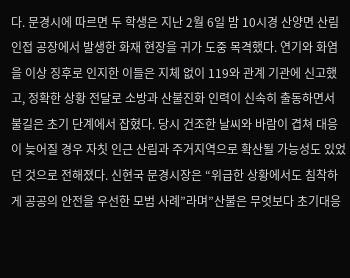다. 문경시에 따르면 두 학생은 지난 2월 6일 밤 10시경 산양면 산림 인접 공장에서 발생한 화재 현장을 귀가 도중 목격했다. 연기와 화염을 이상 징후로 인지한 이들은 지체 없이 119와 관계 기관에 신고했고, 정확한 상황 전달로 소방과 산불진화 인력이 신속히 출동하면서 불길은 초기 단계에서 잡혔다. 당시 건조한 날씨와 바람이 겹쳐 대응이 늦어질 경우 자칫 인근 산림과 주거지역으로 확산될 가능성도 있었던 것으로 전해졌다. 신현국 문경시장은 “위급한 상황에서도 침착하게 공공의 안전을 우선한 모범 사례”라며”산불은 무엇보다 초기대응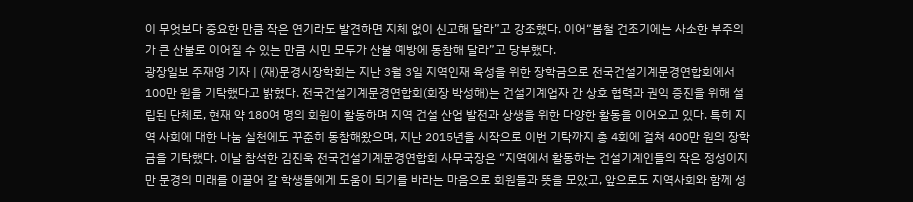이 무엇보다 중요한 만큼 작은 연기라도 발견하면 지체 없이 신고해 달라”고 강조했다. 이어“봄철 건조기에는 사소한 부주의가 큰 산불로 이어질 수 있는 만큼 시민 모두가 산불 예방에 동참해 달라”고 당부했다.
광장일보 주재영 기자 | (재)문경시장학회는 지난 3월 3일 지역인재 육성을 위한 장학금으로 전국건설기계문경연합회에서 100만 원을 기탁했다고 밝혔다. 전국건설기계문경연합회(회장 박성해)는 건설기계업자 간 상호 협력과 권익 증진을 위해 설립된 단체로, 현재 약 180여 명의 회원이 활동하며 지역 건설 산업 발전과 상생을 위한 다양한 활동을 이어오고 있다. 특히 지역 사회에 대한 나눔 실천에도 꾸준히 동참해왔으며, 지난 2015년을 시작으로 이번 기탁까지 총 4회에 걸쳐 400만 원의 장학금을 기탁했다. 이날 참석한 김진욱 전국건설기계문경연합회 사무국장은 “지역에서 활동하는 건설기계인들의 작은 정성이지만 문경의 미래를 이끌어 갈 학생들에게 도움이 되기를 바라는 마음으로 회원들과 뜻을 모았고, 앞으로도 지역사회와 함께 성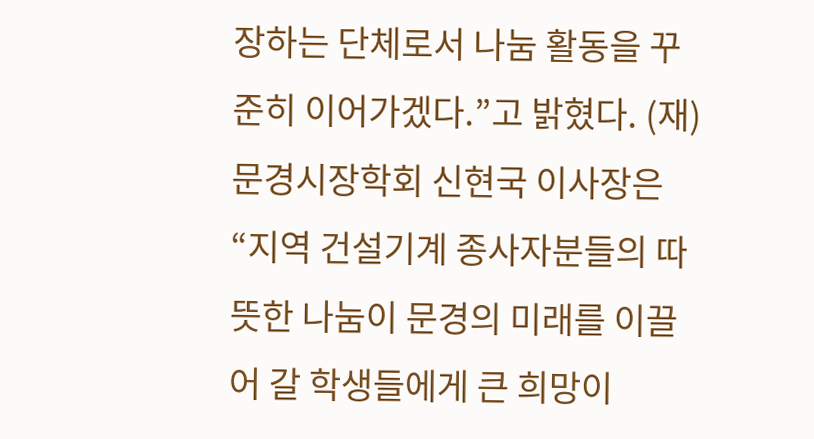장하는 단체로서 나눔 활동을 꾸준히 이어가겠다.”고 밝혔다. (재)문경시장학회 신현국 이사장은 “지역 건설기계 종사자분들의 따뜻한 나눔이 문경의 미래를 이끌어 갈 학생들에게 큰 희망이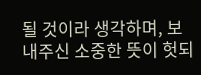될 것이라 생각하며, 보내주신 소중한 뜻이 헛되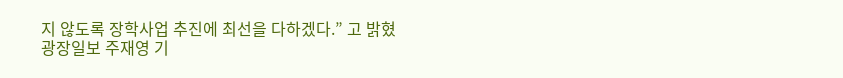지 않도록 장학사업 추진에 최선을 다하겠다.” 고 밝혔
광장일보 주재영 기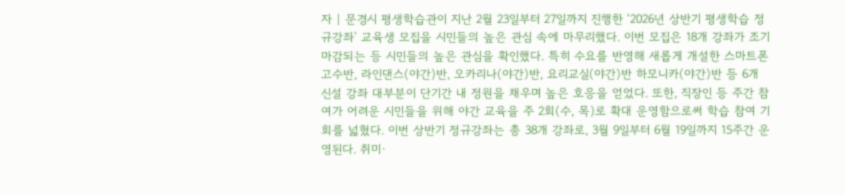자 | 문경시 평생학습관이 지난 2월 23일부터 27일까지 진행한 ‘2026년 상반기 평생학습 정규강좌’ 교육생 모집을 시민들의 높은 관심 속에 마무리했다. 이번 모집은 18개 강좌가 조기 마감되는 등 시민들의 높은 관심을 확인했다. 특히 수요를 반영해 새롭게 개설한 스마트폰 고수반, 라인댄스(야간)반, 오카리나(야간)반, 요리교실(야간)반 하모니카(야간)반 등 6개 신설 강좌 대부분이 단기간 내 정원을 채우며 높은 호응을 얻었다. 또한, 직장인 등 주간 참여가 어려운 시민들을 위해 야간 교육을 주 2회(수, 목)로 확대 운영함으로써 학습 참여 기회를 넓혔다. 이번 상반기 정규강좌는 총 38개 강좌로, 3월 9일부터 6월 19일까지 15주간 운영된다. 취미·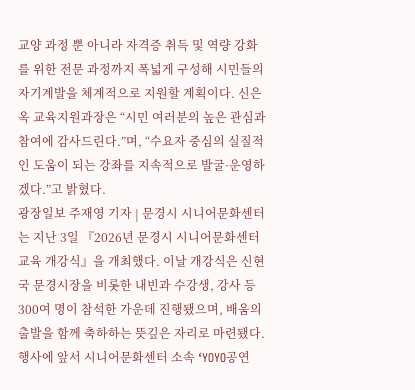교양 과정 뿐 아니라 자격증 취득 및 역량 강화를 위한 전문 과정까지 폭넓게 구성해 시민들의 자기계발을 체계적으로 지원할 계획이다. 신은옥 교육지원과장은 “시민 여러분의 높은 관심과 참여에 감사드린다.”며, “수요자 중심의 실질적인 도움이 되는 강좌를 지속적으로 발굴·운영하겠다.”고 밝혔다.
광장일보 주재영 기자 | 문경시 시니어문화센터는 지난 3일 『2026년 문경시 시니어문화센터 교육 개강식』을 개최했다. 이날 개강식은 신현국 문경시장을 비롯한 내빈과 수강생, 강사 등 300여 명이 참석한 가운데 진행됐으며, 배움의 출발을 함께 축하하는 뜻깊은 자리로 마련됐다. 행사에 앞서 시니어문화센터 소속 ‘YOYO공연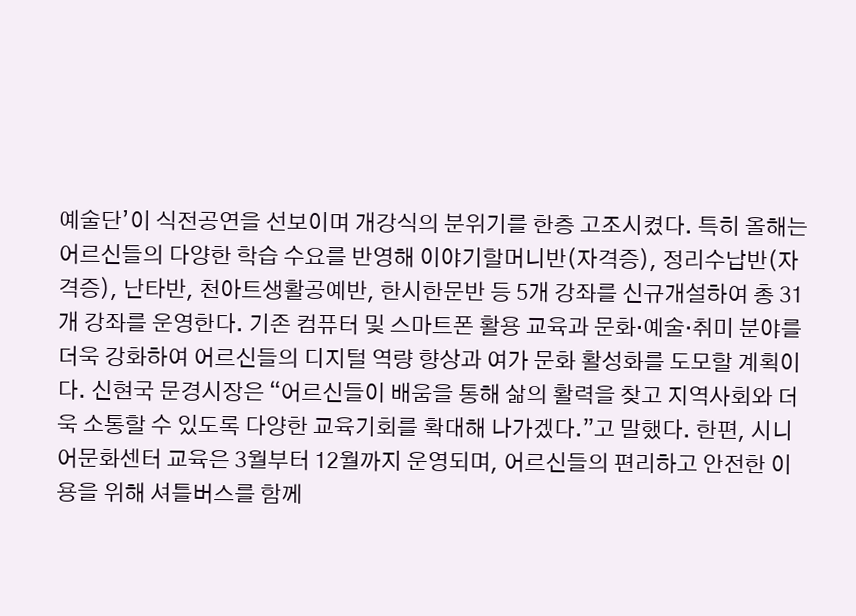예술단’이 식전공연을 선보이며 개강식의 분위기를 한층 고조시켰다. 특히 올해는 어르신들의 다양한 학습 수요를 반영해 이야기할머니반(자격증), 정리수납반(자격증), 난타반, 천아트생활공예반, 한시한문반 등 5개 강좌를 신규개설하여 총 31개 강좌를 운영한다. 기존 컴퓨터 및 스마트폰 활용 교육과 문화·예술·취미 분야를 더욱 강화하여 어르신들의 디지털 역량 향상과 여가 문화 활성화를 도모할 계획이다. 신현국 문경시장은 “어르신들이 배움을 통해 삶의 활력을 찾고 지역사회와 더욱 소통할 수 있도록 다양한 교육기회를 확대해 나가겠다.”고 말했다. 한편, 시니어문화센터 교육은 3월부터 12월까지 운영되며, 어르신들의 편리하고 안전한 이용을 위해 셔틀버스를 함께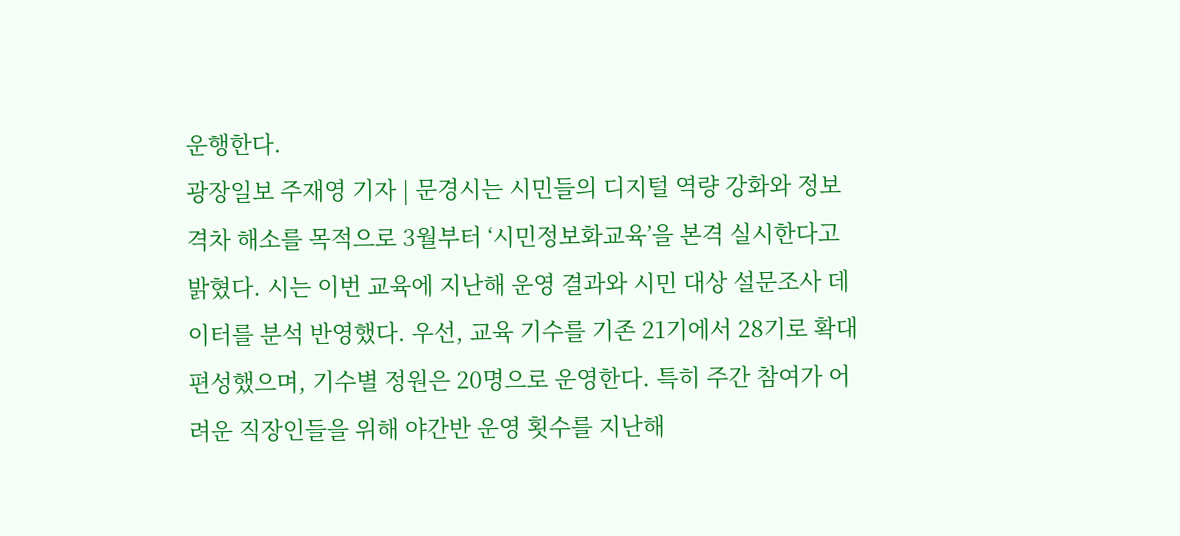운행한다.
광장일보 주재영 기자 | 문경시는 시민들의 디지털 역량 강화와 정보 격차 해소를 목적으로 3월부터 ‘시민정보화교육’을 본격 실시한다고 밝혔다. 시는 이번 교육에 지난해 운영 결과와 시민 대상 설문조사 데이터를 분석 반영했다. 우선, 교육 기수를 기존 21기에서 28기로 확대 편성했으며, 기수별 정원은 20명으로 운영한다. 특히 주간 참여가 어려운 직장인들을 위해 야간반 운영 횟수를 지난해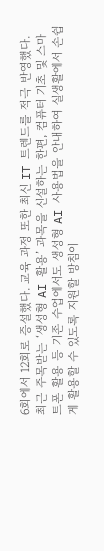6회에서 12회로 증설했다. 교육 과정 또한 최신 IT 트렌드를 적극 반영했다. 최근 주목받는 ‘생성형 AI 활용’ 과목을 신설하는 한편, 컴퓨터 기초 및 스마트폰 활용 등 기존 수업에서도 생성형 AI 사용법을 안내하여 실생활에서 손쉽게 활용할 수 있도록 지원할 방침이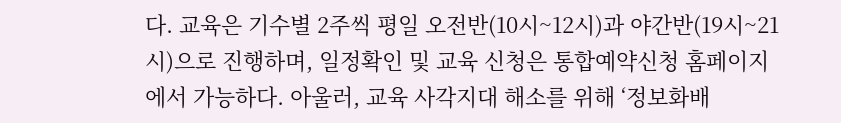다. 교육은 기수별 2주씩 평일 오전반(10시~12시)과 야간반(19시~21시)으로 진행하며, 일정확인 및 교육 신청은 통합예약신청 홈페이지에서 가능하다. 아울러, 교육 사각지대 해소를 위해 ‘정보화배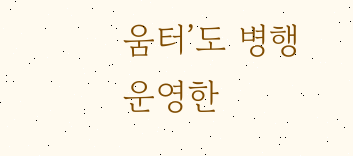움터’도 병행 운영한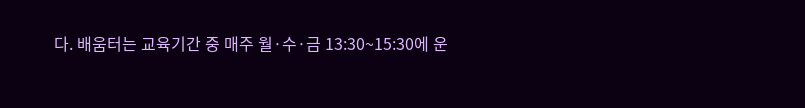다. 배움터는 교육기간 중 매주 월·수·금 13:30~15:30에 운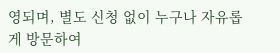영되며, 별도 신청 없이 누구나 자유롭게 방문하여